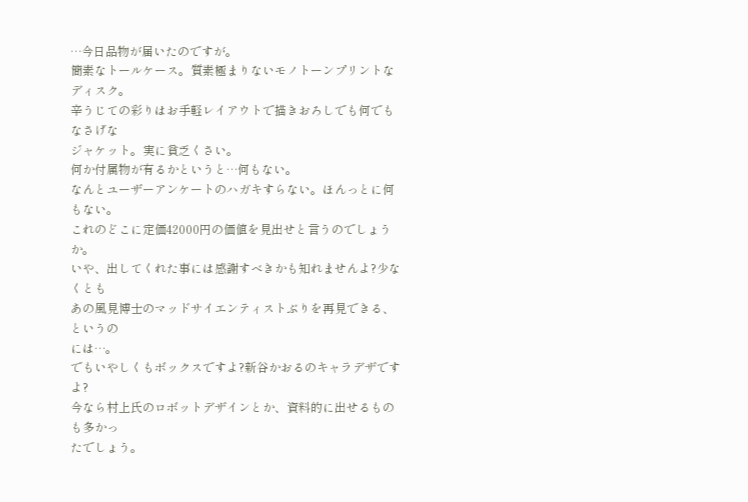…今日品物が届いたのですが。
簡素なトールケース。質素極まりないモノトーンプリントなディスク。
辛うじての彩りはお手軽レイアウトで描きおろしでも何でもなさげな
ジャケット。実に貧乏くさい。
何か付属物が有るかというと…何もない。
なんとユーザーアンケートのハガキすらない。ほんっとに何もない。
これのどこに定価42000円の価値を見出せと言うのでしょうか。
いや、出してくれた事には感謝すべきかも知れませんよ?少なくとも
あの風見博士のマッドサイエンティストぶりを再見できる、というの
には…。
でもいやしくもボックスですよ?新谷かおるのキャラデザですよ?
今なら村上氏のロボットデザインとか、資料的に出せるものも多かっ
たでしょう。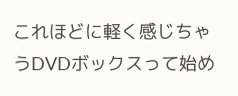これほどに軽く感じちゃうDVDボックスって始め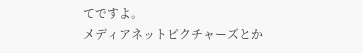てですよ。
メディアネットピクチャーズとか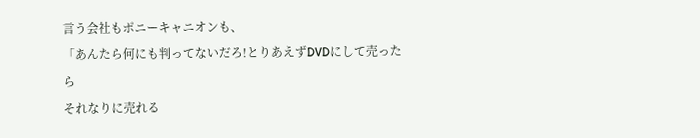言う会社もポニーキャニオンも、
「あんたら何にも判ってないだろ!とりあえずDVDにして売ったら
それなりに売れる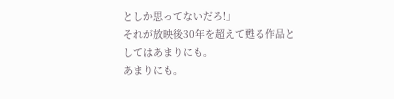としか思ってないだろ!」
それが放映後30年を超えて甦る作品としてはあまりにも。
あまりにも。